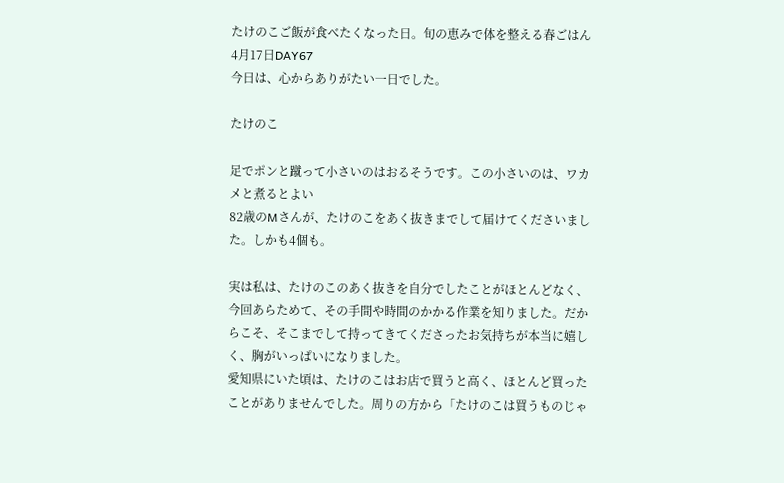たけのこご飯が食べたくなった日。旬の恵みで体を整える春ごはん
4月17日DAY67
今日は、心からありがたい一日でした。

たけのこ

足でポンと蹴って小さいのはおるそうです。この小さいのは、ワカメと煮るとよい
82歳のMさんが、たけのこをあく抜きまでして届けてくださいました。しかも4個も。

実は私は、たけのこのあく抜きを自分でしたことがほとんどなく、今回あらためて、その手間や時間のかかる作業を知りました。だからこそ、そこまでして持ってきてくださったお気持ちが本当に嬉しく、胸がいっぱいになりました。
愛知県にいた頃は、たけのこはお店で買うと高く、ほとんど買ったことがありませんでした。周りの方から「たけのこは買うものじゃ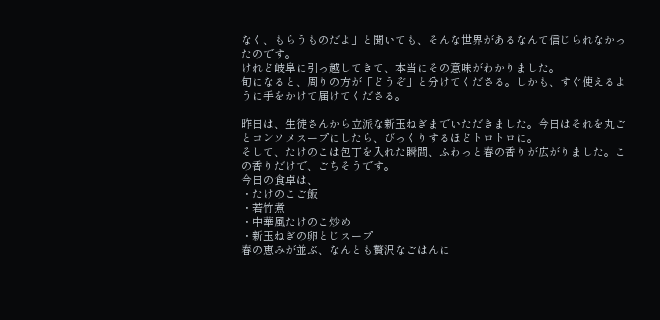なく、もらうものだよ」と聞いても、そんな世界があるなんて信じられなかったのです。
けれど岐阜に引っ越してきて、本当にその意味がわかりました。
旬になると、周りの方が「どうぞ」と分けてくださる。しかも、すぐ使えるように手をかけて届けてくださる。

昨日は、生徒さんから立派な新玉ねぎまでいただきました。今日はそれを丸ごとコンソメスープにしたら、びっくりするほどトロトロに。
そして、たけのこは包丁を入れた瞬間、ふわっと春の香りが広がりました。この香りだけで、ごちそうです。
今日の食卓は、
・たけのこご飯
・若竹煮
・中華風たけのこ炒め
・新玉ねぎの卵とじスープ
春の恵みが並ぶ、なんとも贅沢なごはんに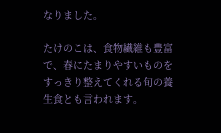なりました。

たけのこは、食物繊維も豊富で、春にたまりやすいものをすっきり整えてくれる旬の養生食とも言われます。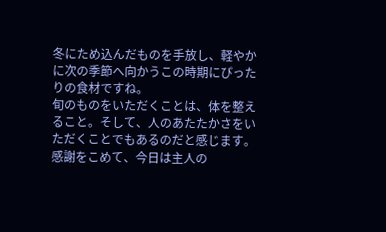冬にため込んだものを手放し、軽やかに次の季節へ向かうこの時期にぴったりの食材ですね。
旬のものをいただくことは、体を整えること。そして、人のあたたかさをいただくことでもあるのだと感じます。
感謝をこめて、今日は主人の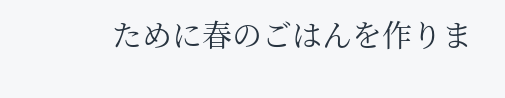ために春のごはんを作りま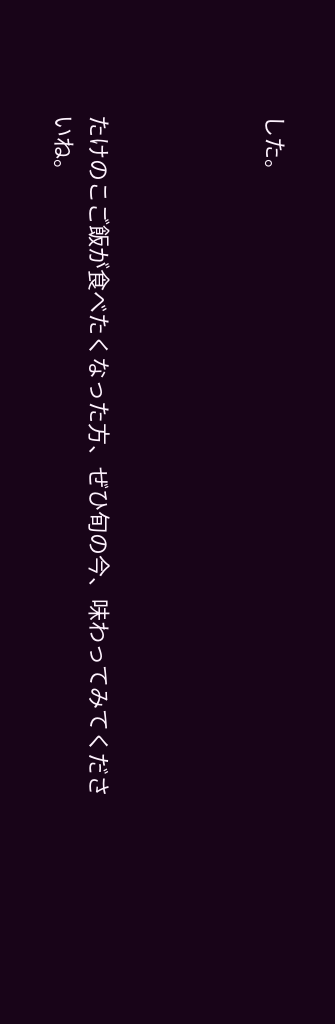した。




たけのこご飯が食べたくなった方、ぜひ旬の今、味わってみてくださいね。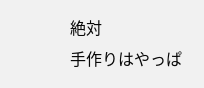絶対
手作りはやっぱ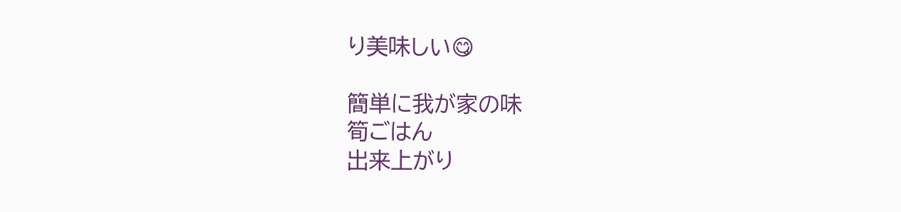り美味しい😋

簡単に我が家の味
筍ごはん
出来上がり